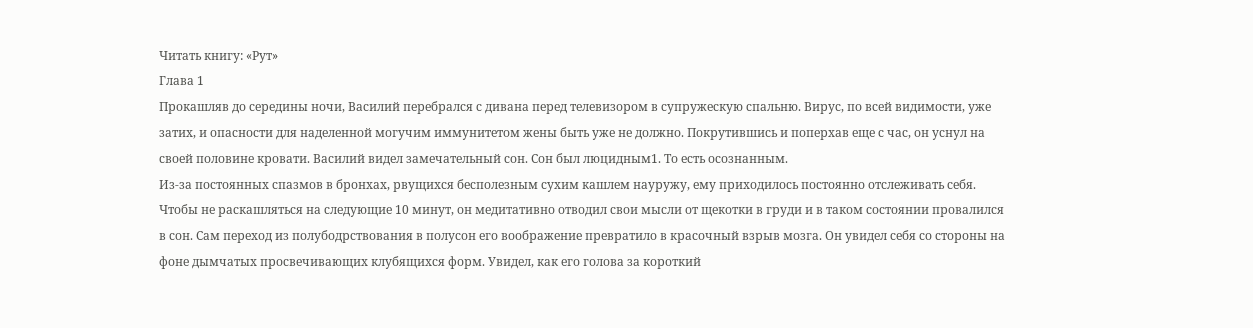Читать книгу: «Рут»
Глава 1
Прокашляв до середины ночи, Василий перебрался с дивана перед телевизором в супружескую спальню. Вирус, по всей видимости, уже затих, и опасности для наделенной могучим иммунитетом жены быть уже не должно. Покрутившись и поперхав еще с час, он уснул на своей половине кровати. Василий видел замечательный сон. Сон был люцидным1. То есть осознанным.
Из-за постоянных спазмов в бронхах, рвущихся бесполезным сухим кашлем науружу, ему приходилось постоянно отслеживать себя. Чтобы не раскашляться на следующие 10 минут, он медитативно отводил свои мысли от щекотки в груди и в таком состоянии провалился в сон. Сам переход из полубодрствования в полусон его воображение превратило в красочный взрыв мозга. Он увидел себя со стороны на фоне дымчатых просвечивающих клубящихся форм. Увидел, как его голова за короткий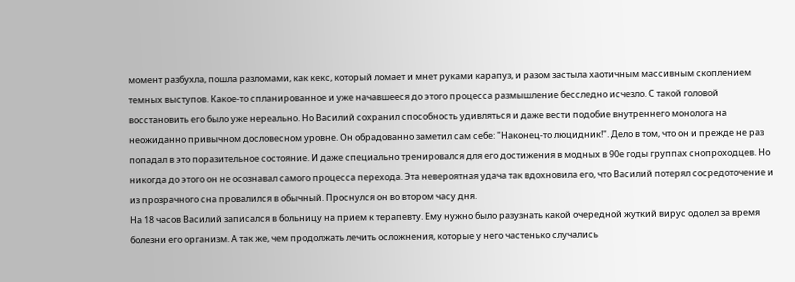момент разбухла, пошла разломами, как кекс, который ломает и мнет руками карапуз, и разом застыла хаотичным массивным скоплением темных выступов. Какое-то спланированное и уже начавшееся до этого процесса размышление бесследно исчезло. С такой головой восстановить его было уже нереально. Но Василий сохранил способность удивляться и даже вести подобие внутреннего монолога на неожиданно привычном дословесном уровне. Он обрадованно заметил сам себе: "Наконец-то люцидник!". Дело в том, что он и прежде не раз попадал в это поразительное состояние. И даже специально тренировался для его достижения в модных в 90е годы группах снопроходцев. Но никогда до этого он не осознавал самого процесса перехода. Эта невероятная удача так вдохновила его, что Василий потерял сосредоточение и из прозрачного сна провалился в обычный. Проснулся он во втором часу дня.
На 18 часов Василий записался в больницу на прием к терапевту. Ему нужно было разузнать какой очередной жуткий вирус одолел за время болезни его организм. А так же, чем продолжать лечить осложнения, которые у него частенько случались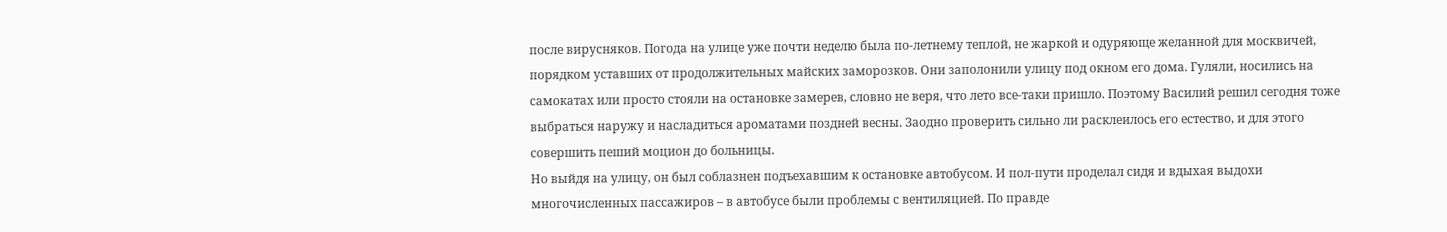после вирусняков. Погода на улице уже почти неделю была по-летнему теплой, не жаркой и одуряюще желанной для москвичей, порядком уставших от продолжительных майских заморозков. Они заполонили улицу под окном его дома. Гуляли, носились на самокатах или просто стояли на остановке замерев, словно не веря, что лето все-таки пришло. Поэтому Василий решил сегодня тоже выбраться наружу и насладиться ароматами поздней весны. Заодно проверить сильно ли расклеилось его естество, и для этого совершить пеший моцион до больницы.
Но выйдя на улицу, он был соблазнен подъехавшим к остановке автобусом. И пол-пути проделал сидя и вдыхая выдохи многочисленных пассажиров – в автобусе были проблемы с вентиляцией. По правде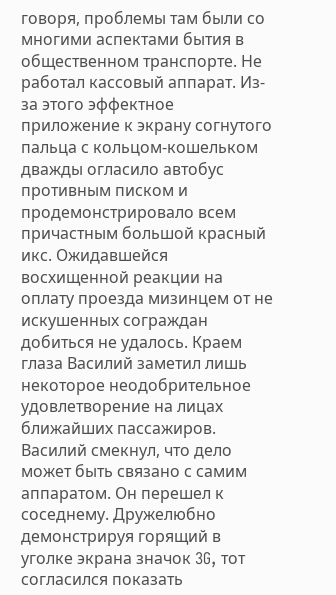говоря, проблемы там были со многими аспектами бытия в общественном транспорте. Не работал кассовый аппарат. Из-за этого эффектное приложение к экрану согнутого пальца с кольцом-кошельком дважды огласило автобус противным писком и продемонстрировало всем причастным большой красный икс. Ожидавшейся восхищенной реакции на оплату проезда мизинцем от не искушенных сограждан добиться не удалось. Краем глаза Василий заметил лишь некоторое неодобрительное удовлетворение на лицах ближайших пассажиров. Василий смекнул, что дело может быть связано с самим аппаратом. Он перешел к соседнему. Дружелюбно демонстрируя горящий в уголке экрана значок 3G, тот согласился показать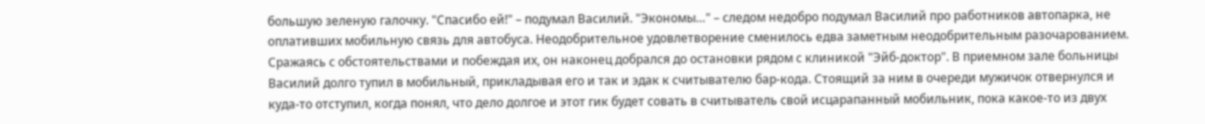большую зеленую галочку. "Спасибо ей!" – подумал Василий. "Экономы…" – следом недобро подумал Василий про работников автопарка, не оплативших мобильную связь для автобуса. Неодобрительное удовлетворение сменилось едва заметным неодобрительным разочарованием.
Сражаясь с обстоятельствами и побеждая их, он наконец добрался до остановки рядом с клиникой "Эйб-доктор". В приемном зале больницы Василий долго тупил в мобильный, прикладывая его и так и эдак к считывателю бар-кода. Стоящий за ним в очереди мужичок отвернулся и куда-то отступил, когда понял, что дело долгое и этот гик будет совать в считыватель свой исцарапанный мобильник, пока какое-то из двух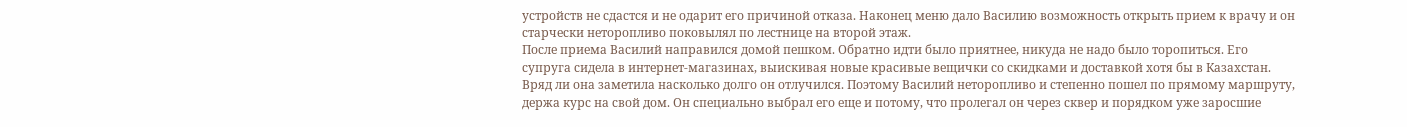устройств не сдастся и не одарит его причиной отказа. Наконец меню дало Василию возможность открыть прием к врачу и он старчески неторопливо поковылял по лестнице на второй этаж.
После приема Василий направился домой пешком. Обратно идти было приятнее, никуда не надо было торопиться. Его супруга сидела в интернет-магазинах, выискивая новые красивые вещички со скидками и доставкой хотя бы в Казахстан. Вряд ли она заметила насколько долго он отлучился. Поэтому Василий неторопливо и степенно пошел по прямому маршруту, держа курс на свой дом. Он специально выбрал его еще и потому, что пролегал он через сквер и порядком уже заросшие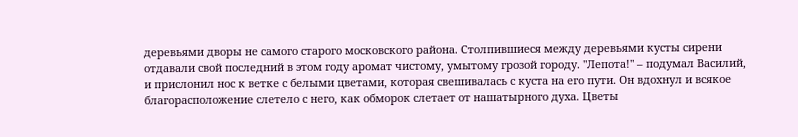деревьями дворы не самого старого московского района. Столпившиеся между деревьями кусты сирени отдавали свой последний в этом году аромат чистому, умытому грозой городу. "Лепота!" – подумал Василий, и прислонил нос к ветке с белыми цветами, которая свешивалась с куста на его пути. Он вдохнул и всякое благорасположение слетело с него, как обморок слетает от нашатырного духа. Цветы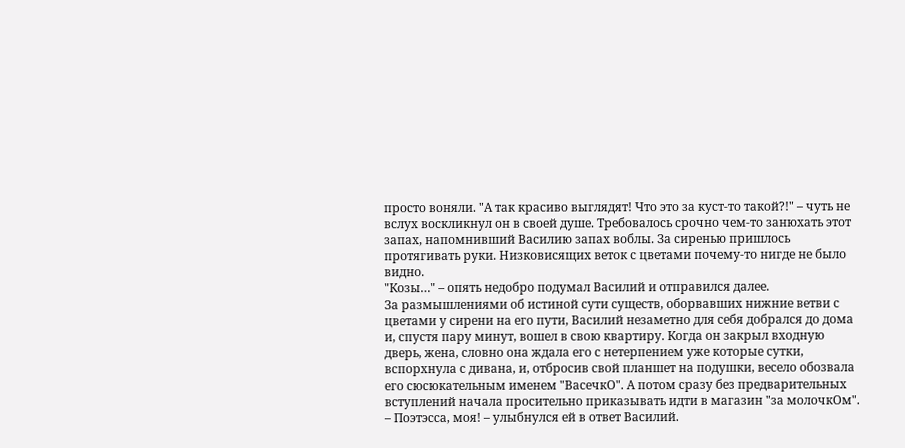просто воняли. "А так красиво выглядят! Что это за куст-то такой?!" – чуть не вслух воскликнул он в своей душе. Требовалось срочно чем-то занюхать этот запах, напомнивший Василию запах воблы. За сиренью пришлось протягивать руки. Низковисящих веток с цветами почему-то нигде не было видно.
"Козы…" – опять недобро подумал Василий и отправился далее.
За размышлениями об истиной сути существ, оборвавших нижние ветви с цветами у сирени на его пути, Василий незаметно для себя добрался до дома и, спустя пару минут, вошел в свою квартиру. Когда он закрыл входную дверь, жена, словно она ждала его с нетерпением уже которые сутки, вспорхнула с дивана, и, отбросив свой планшет на подушки, весело обозвала его сюсюкательным именем "ВасечкО". А потом сразу без предварительных вступлений начала просительно приказывать идти в магазин "за молочкОм".
– Поэтэсса, моя! – улыбнулся ей в ответ Василий.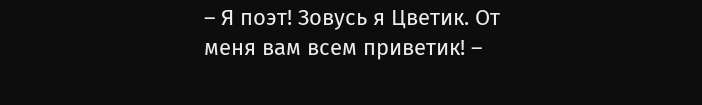– Я поэт! Зовусь я Цветик. От меня вам всем приветик! –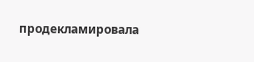продекламировала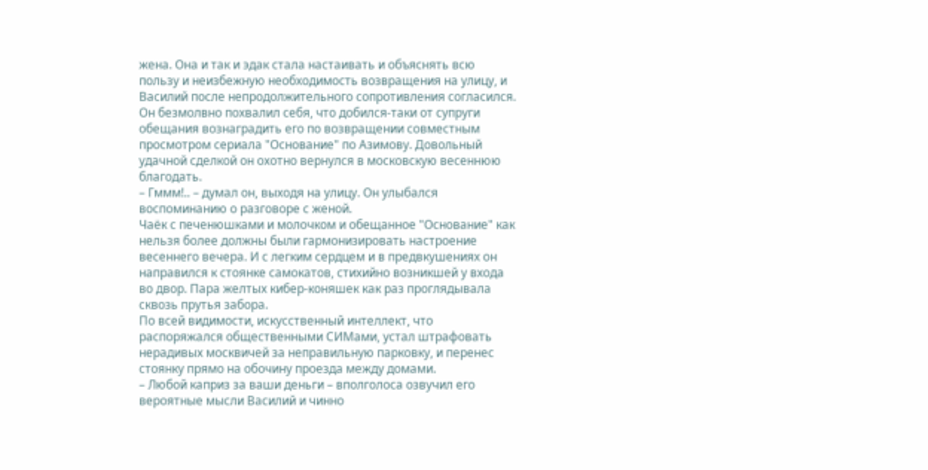жена. Она и так и эдак стала настаивать и объяснять всю пользу и неизбежную необходимость возвращения на улицу, и Василий после непродолжительного сопротивления согласился. Он безмолвно похвалил себя, что добился-таки от супруги обещания вознаградить его по возвращении совместным просмотром сериала "Основание" по Азимову. Довольный удачной сделкой он охотно вернулся в московскую весеннюю благодать.
– Гммм!.. – думал он, выходя на улицу. Он улыбался воспоминанию о разговоре с женой.
Чаёк с печенюшками и молочком и обещанное "Основание" как нельзя более должны были гармонизировать настроение весеннего вечера. И с легким сердцем и в предвкушениях он направился к стоянке самокатов, стихийно возникшей у входа во двор. Пара желтых кибер-коняшек как раз проглядывала сквозь прутья забора.
По всей видимости, искусственный интеллект, что распоряжался общественными СИМами, устал штрафовать нерадивых москвичей за неправильную парковку, и перенес стоянку прямо на обочину проезда между домами.
– Любой каприз за ваши деньги – вполголоса озвучил его вероятные мысли Василий и чинно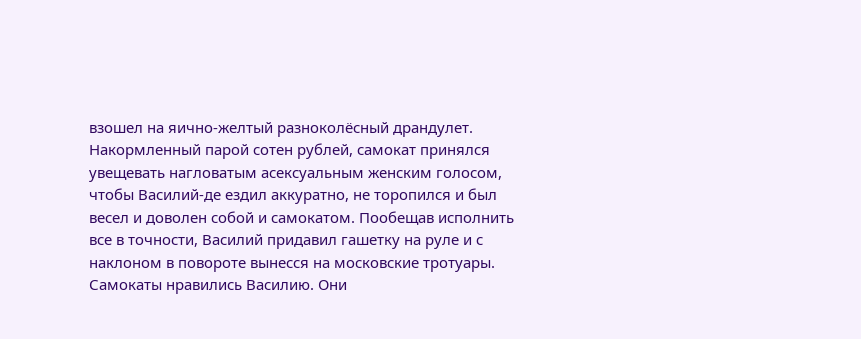взошел на яично-желтый разноколёсный драндулет. Накормленный парой сотен рублей, самокат принялся увещевать нагловатым асексуальным женским голосом, чтобы Василий-де ездил аккуратно, не торопился и был весел и доволен собой и самокатом. Пообещав исполнить все в точности, Василий придавил гашетку на руле и с наклоном в повороте вынесся на московские тротуары.
Самокаты нравились Василию. Они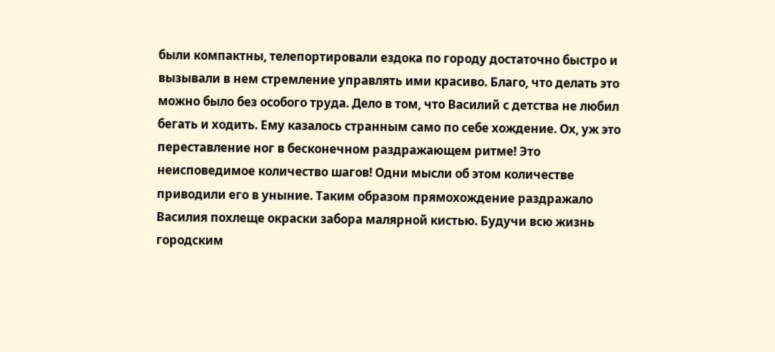были компактны, телепортировали ездока по городу достаточно быстро и вызывали в нем стремление управлять ими красиво. Благо, что делать это можно было без особого труда. Дело в том, что Василий с детства не любил бегать и ходить. Ему казалось странным само по себе хождение. Ох, уж это переставление ног в бесконечном раздражающем ритме! Это неисповедимое количество шагов! Одни мысли об этом количестве приводили его в уныние. Таким образом прямохождение раздражало Василия похлеще окраски забора малярной кистью. Будучи всю жизнь городским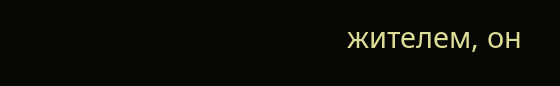жителем, он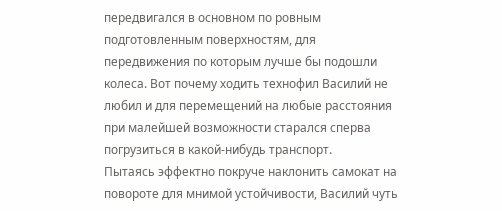передвигался в основном по ровным подготовленным поверхностям, для передвижения по которым лучше бы подошли колеса. Вот почему ходить технофил Василий не любил и для перемещений на любые расстояния при малейшей возможности старался сперва погрузиться в какой-нибудь транспорт.
Пытаясь эффектно покруче наклонить самокат на повороте для мнимой устойчивости, Василий чуть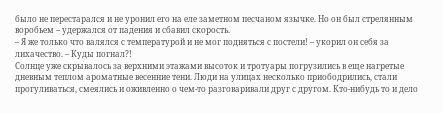было не перестарался и не уронил его на еле заметном песчаном язычке. Но он был стрелянным воробьем – удержался от падения и сбавил скорость.
– Я же только что валялся с температурой и не мог подняться с постели! – укорил он себя за лихачество. – Куды погнал?!
Солнце уже скрывалось за верхними этажами высоток и тротуары погрузились в еще нагретые дневным теплом ароматные весенние тени. Люди на улицах несколько приободрились, стали прогуливаться, смеялись и оживленно о чем-то разговаривали друг с другом. Кто-нибудь то и дело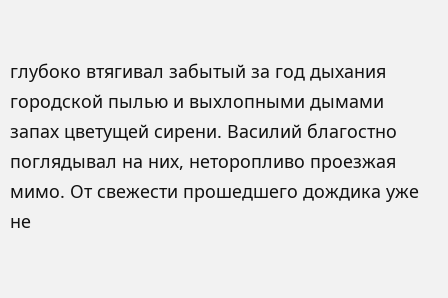глубоко втягивал забытый за год дыхания городской пылью и выхлопными дымами запах цветущей сирени. Василий благостно поглядывал на них, неторопливо проезжая мимо. От свежести прошедшего дождика уже не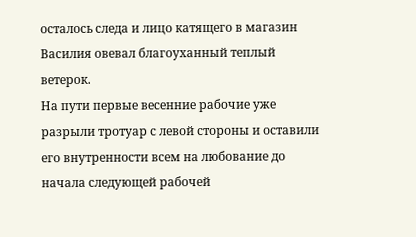осталось следа и лицо катящего в магазин Василия овевал благоуханный теплый ветерок.
На пути первые весенние рабочие уже разрыли тротуар с левой стороны и оставили его внутренности всем на любование до начала следующей рабочей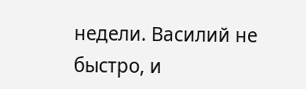недели. Василий не быстро, и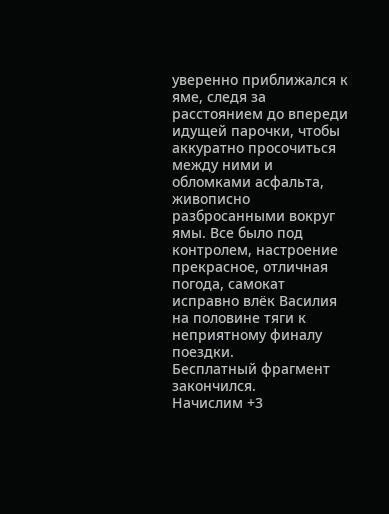уверенно приближался к яме, следя за расстоянием до впереди идущей парочки, чтобы аккуратно просочиться между ними и обломками асфальта, живописно разбросанными вокруг ямы. Все было под контролем, настроение прекрасное, отличная погода, самокат исправно влёк Василия на половине тяги к неприятному финалу поездки.
Бесплатный фрагмент закончился.
Начислим +3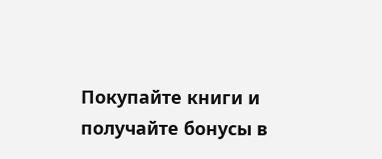Покупайте книги и получайте бонусы в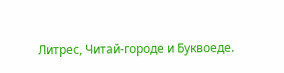Литрес, Читай-городе и Буквоеде.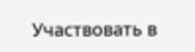Участвовать в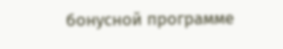бонусной программе